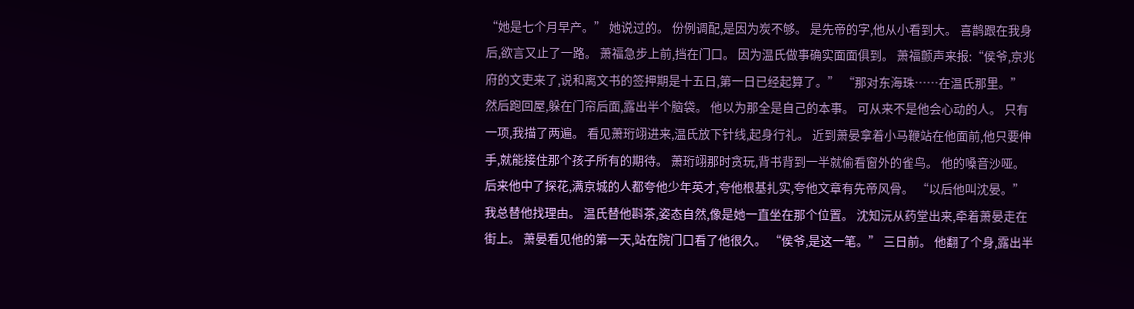“她是七个月早产。” 她说过的。 份例调配,是因为炭不够。 是先帝的字,他从小看到大。 喜鹊跟在我身后,欲言又止了一路。 萧福急步上前,挡在门口。 因为温氏做事确实面面俱到。 萧福颤声来报:“侯爷,京兆府的文吏来了,说和离文书的签押期是十五日,第一日已经起算了。” “那对东海珠……在温氏那里。” 然后跑回屋,躲在门帘后面,露出半个脑袋。 他以为那全是自己的本事。 可从来不是他会心动的人。 只有一项,我描了两遍。 看见萧珩翊进来,温氏放下针线,起身行礼。 近到萧晏拿着小马鞭站在他面前,他只要伸手,就能接住那个孩子所有的期待。 萧珩翊那时贪玩,背书背到一半就偷看窗外的雀鸟。 他的嗓音沙哑。 后来他中了探花,满京城的人都夸他少年英才,夸他根基扎实,夸他文章有先帝风骨。 “以后他叫沈晏。” 我总替他找理由。 温氏替他斟茶,姿态自然,像是她一直坐在那个位置。 沈知沅从药堂出来,牵着萧晏走在街上。 萧晏看见他的第一天,站在院门口看了他很久。 “侯爷,是这一笔。” 三日前。 他翻了个身,露出半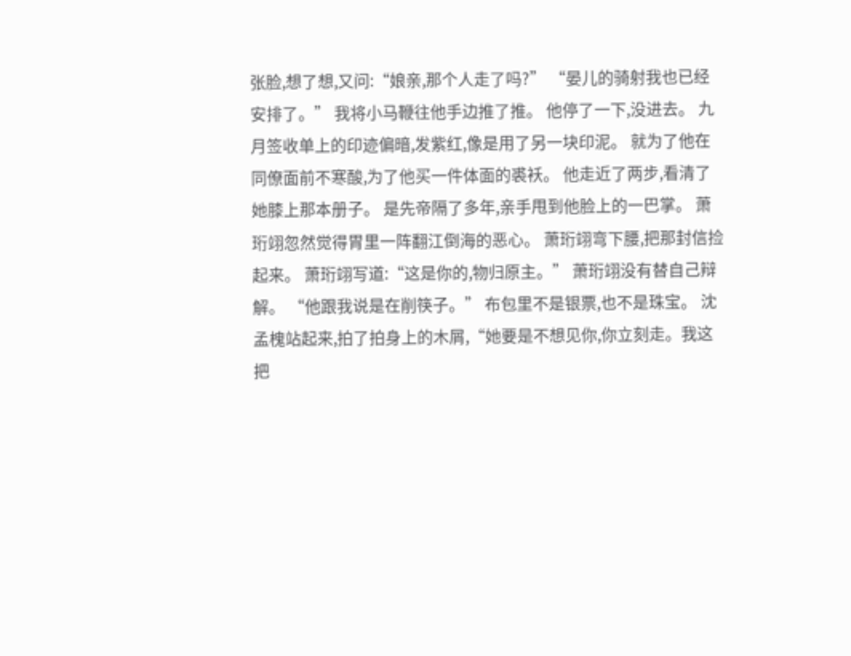张脸,想了想,又问:“娘亲,那个人走了吗?” “晏儿的骑射我也已经安排了。” 我将小马鞭往他手边推了推。 他停了一下,没进去。 九月签收单上的印迹偏暗,发紫红,像是用了另一块印泥。 就为了他在同僚面前不寒酸,为了他买一件体面的裘袄。 他走近了两步,看清了她膝上那本册子。 是先帝隔了多年,亲手甩到他脸上的一巴掌。 萧珩翊忽然觉得胃里一阵翻江倒海的恶心。 萧珩翊弯下腰,把那封信捡起来。 萧珩翊写道:“这是你的,物归原主。” 萧珩翊没有替自己辩解。 “他跟我说是在削筷子。” 布包里不是银票,也不是珠宝。 沈孟槐站起来,拍了拍身上的木屑,“她要是不想见你,你立刻走。我这把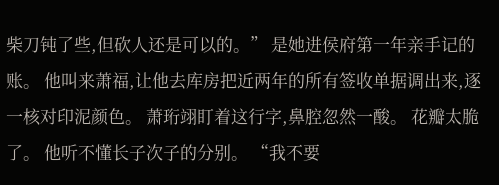柴刀钝了些,但砍人还是可以的。” 是她进侯府第一年亲手记的账。 他叫来萧福,让他去库房把近两年的所有签收单据调出来,逐一核对印泥颜色。 萧珩翊盯着这行字,鼻腔忽然一酸。 花瓣太脆了。 他听不懂长子次子的分别。 “我不要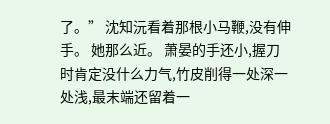了。” 沈知沅看着那根小马鞭,没有伸手。 她那么近。 萧晏的手还小,握刀时肯定没什么力气,竹皮削得一处深一处浅,最末端还留着一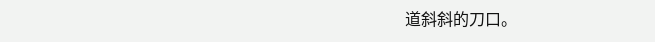道斜斜的刀口。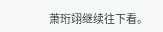萧珩翊继续往下看。